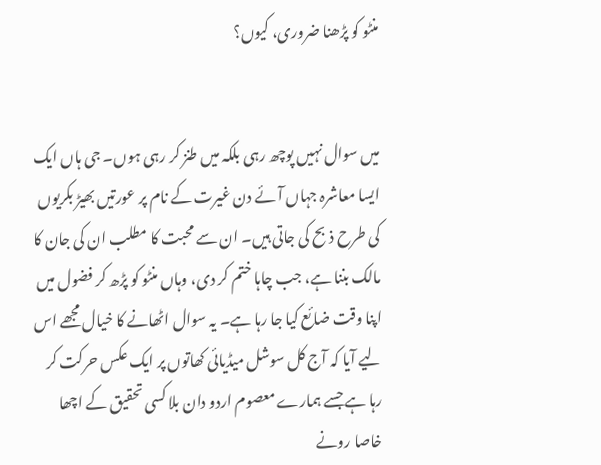منٹو کو پڑھنا ضروری، کیوں؟


میں سوال نہیں پوچھ رہی بلکہ میں طنز کر رہی ہوں۔ جی ہاں ایک ایسا معاشرہ جہاں آئے دن غیرت کے نام پر عورتیں بھیڑ بکریوں کی طرح ذبح کی جاتی ہیں۔ ان سے محبت کا مطلب ان کی جان کا مالک بننا ہے، جب چاہا ختم کر دی، وہاں منٹو کو پڑھ کر فضول میں اپنا وقت ضائع کیا جا رہا ہے۔ یہ سوال اٹھانے کا خیال مجھے اس لیے آیا کہ آج کل سوشل میڈیائی کھاتوں پر ایک عکس حرکت کر رہا ہے جسے ہمارے معصوم اردو دان بلا کسی تحقیق کے اچھا خاصا رونے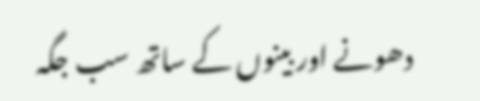دھونے اور بینوں کے ساتھ سب جگہ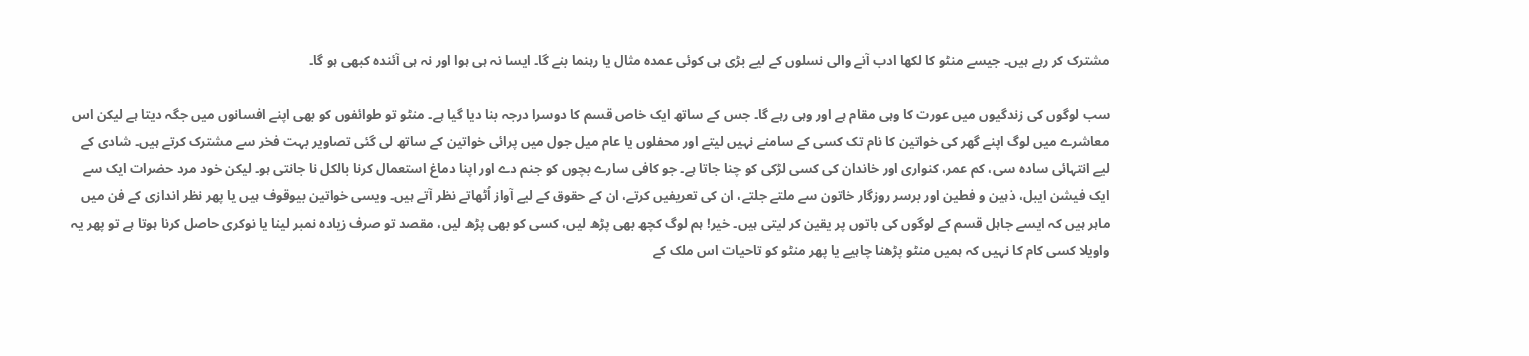مشترک کر رہے ہیں۔ جیسے منٹو کا لکھا ادب آنے والی نسلوں کے لیے بڑی ہی کوئی عمدہ مثال یا رہنما بنے گا۔ ایسا نہ ہی ہوا اور نہ ہی آئندہ کبھی ہو گا۔

سب لوگوں کی زندگیوں میں عورت کا وہی مقام ہے اور وہی رہے گا۔ جس کے ساتھ ایک خاص قسم کا دوسرا درجہ بنا دیا گیا ہے۔ منٹو تو طوائفوں کو بھی اپنے افسانوں میں جگہ دیتا ہے لیکن اس معاشرے میں لوگ اپنے گھر کی خواتین کا نام تک کسی کے سامنے نہیں لیتے اور محفلوں یا عام میل جول میں پرائی خواتین کے ساتھ لی گئی تصاویر بہت فخر سے مشترک کرتے ہیں۔ شادی کے لیے انتہائی سادہ سی، کم عمر، کنواری اور خاندان کی کسی لڑکی کو چنا جاتا ہے۔ جو کافی سارے بچوں کو جنم دے اور اپنا دماغ استعمال کرنا بالکل نا جانتی ہو۔ لیکن خود مرد حضرات ایک سے ایک فیشن ایبل، ذہین و فطین اور برسر روزگار خاتون سے ملتے جلتے، ان کی تعریفیں کرتے، ان کے حقوق کے لیے آواز اُٹھاتے نظر آتے ہیں۔ ویسی خواتین بیوقوف ہیں یا پھر نظر اندازی کے فن میں ماہر ہیں کہ ایسے جاہل قسم کے لوگوں کی باتوں پر یقین کر لیتی ہیں۔ خیر! ہم لوگ کچھ بھی پڑھ لیں، کسی کو بھی پڑھ لیں، مقصد تو صرف زیادہ نمبر لینا یا نوکری حاصل کرنا ہوتا ہے تو پھر یہ واویلا کسی کام کا نہیں کہ ہمیں منٹو پڑھنا چاہیے یا پھر منٹو کو تاحیات اس ملک کے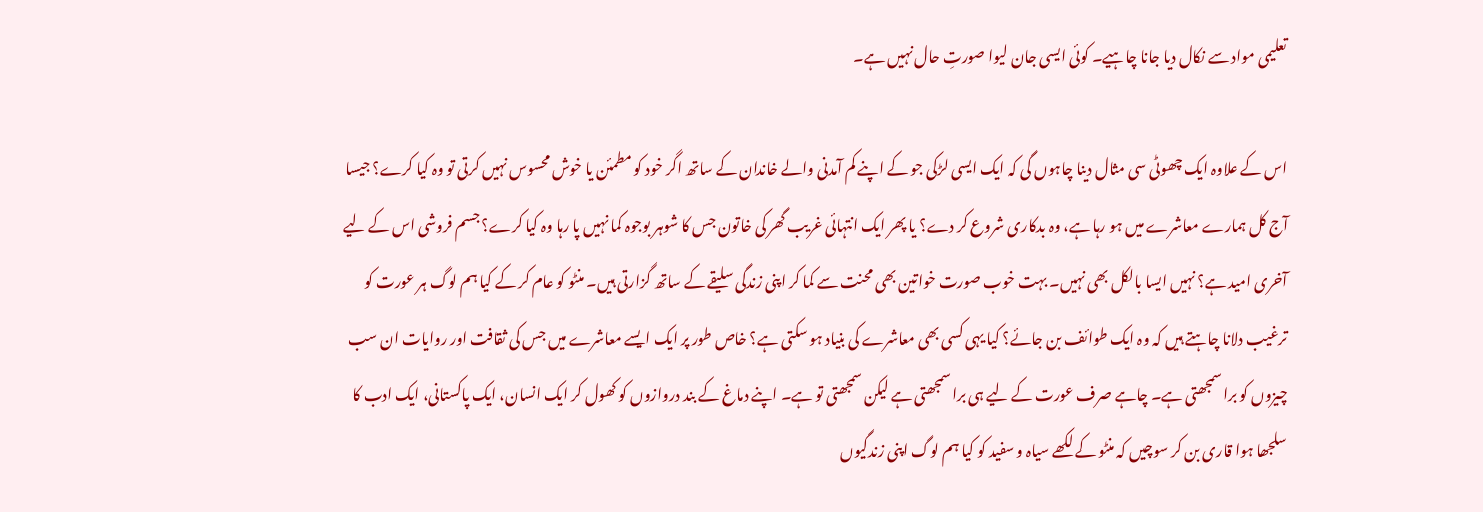تعلیمی مواد سے نکال دیا جانا چاہیے۔ کوئی ایسی جان لیوا صورتِ حال نہیں ہے۔

اس کے علاوہ ایک چھوٹی سی مثال دینا چاہوں گی کہ ایک ایسی لڑکی جو کے اپنے کم آمدنی والے خاندان کے ساتھ اگر خود کو مطمئن یا خوش محسوس نہیں کرتی تو وہ کیا کرے؟ جیسا آج کل ہمارے معاشرے میں ہو رہا ہے، وہ بدکاری شروع کر دے؟ یا پھر ایک انتہائی غریب گھر کی خاتون جس کا شوہر بوجوہ کما نہیں پا رہا وہ کیا کرے؟ جسم فروشی اس کے لیے آخری امید ہے؟ نہیں ایسا بالکل بھی نہیں۔ بہت خوب صورت خواتین بھی محنت سے کما کر اپنی زندگی سلیقے کے ساتھ گزارتی ہیں۔ منٹو کو عام کر کے کیا ہم لوگ ہر عورت کو ترغیب دلانا چاہتے ہیں کہ وہ ایک طوائف بن جائے؟ کیا یہی کسی بھی معاشرے کی بنیاد ہو سکتی ہے؟ خاص طور پر ایک ایسے معاشرے میں جس کی ثقافت اور روایات ان سب چیزوں کو برا سمجھتی ہے۔ چاہے صرف عورت کے لیے ہی برا سمجھتی ہے لیکن سمجھتی تو ہے۔ اپنے دماغ کے بند دروازوں کو کھول کر ایک انسان، ایک پاکستانی، ایک ادب کا سلجھا ہوا قاری بن کر سوچیں کہ منٹو کے لکھے سیاہ و سفید کو کیا ہم لوگ اپنی زندگیوں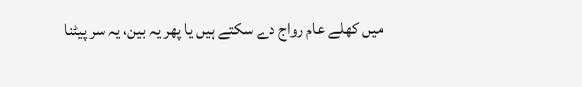میں کھلے عام رواج دے سکتے ہیں یا پھر یہ بین، یہ سر پیٹنا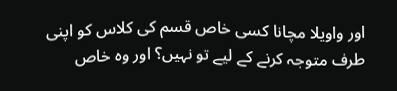اور واویلا مچانا کسی خاص قسم کی کلاس کو اپنی طرف متوجہ کرنے کے لیے تو نہیں؟ اور وہ خاص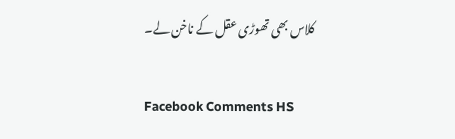کلاس بھی تھوڑی عقل کے ناخن لے۔

Facebook Comments HS